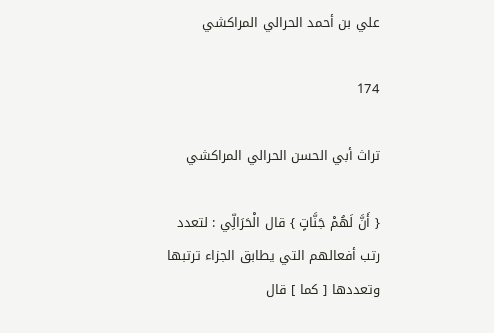علي بن أحمد الحرالي المراكشي

174

تراث أبي الحسن الحرالي المراكشي

{ أَنَّ لَهُمْ جَنَّاتٍ } قال الْحَرَالِّي : لتعدد رتب أفعالهم التي يطابق الجزاء ترتبها وتعددها [ كما ] قال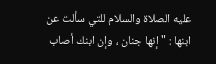عليه الصلاة والسلام للتي سألت عن ابنها : " إنها جنان ، وإن ابنك أصاب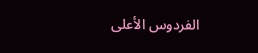الفردوس الأعلى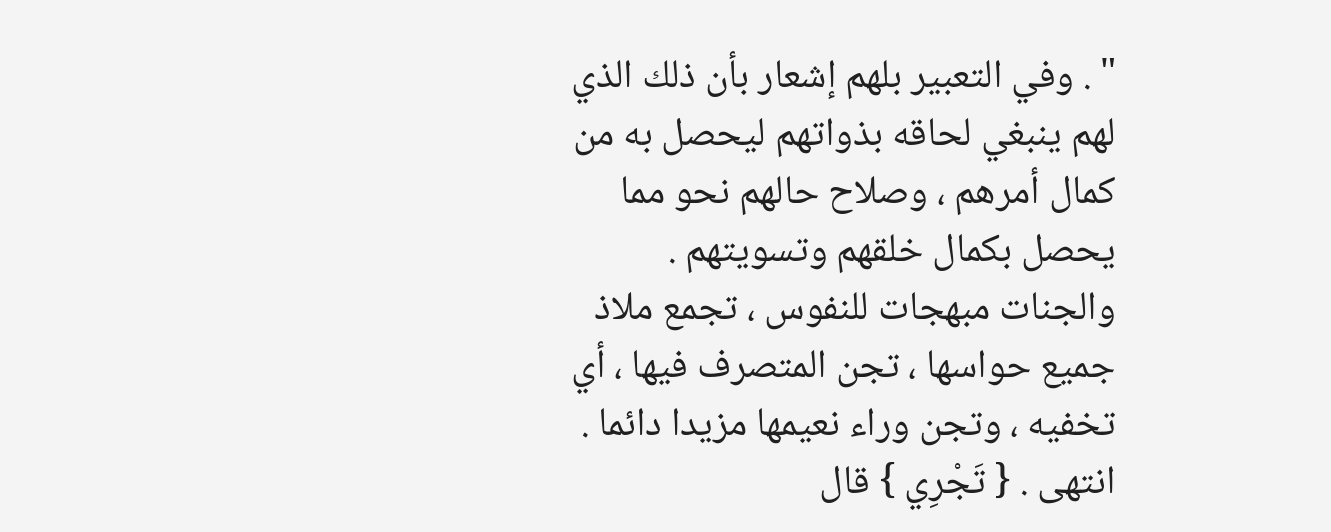" . وفي التعبير بلهم إشعار بأن ذلك الذي لهم ينبغي لحاقه بذواتهم ليحصل به من كمال أمرهم ، وصلاح حالهم نحو مما يحصل بكمال خلقهم وتسويتهم . والجنات مبهجات للنفوس ، تجمع ملاذ جميع حواسها ، تجن المتصرف فيها ، أي تخفيه ، وتجن وراء نعيمها مزيدا دائما . انتهى . { تَجْرِي } قال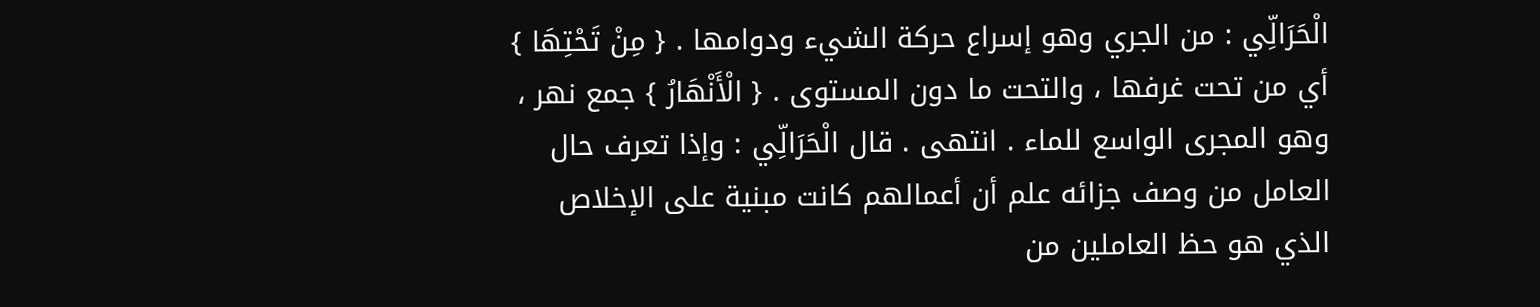الْحَرَالِّي : من الجري وهو إسراع حركة الشيء ودوامها . { مِنْ تَحْتِهَا } أي من تحت غرفها ، والتحت ما دون المستوى . { الْأَنْهَارُ } جمع نهر ، وهو المجرى الواسع للماء . انتهى . قال الْحَرَالِّي : وإذا تعرف حال العامل من وصف جزائه علم أن أعمالهم كانت مبنية على الإخلاص الذي هو حظ العاملين من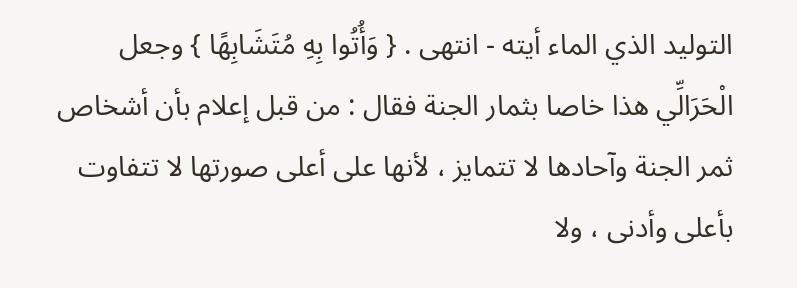التوليد الذي الماء أيته - انتهى . { وَأُتُوا بِهِ مُتَشَابِهًا } وجعل الْحَرَالِّي هذا خاصا بثمار الجنة فقال : من قبل إعلام بأن أشخاص ثمر الجنة وآحادها لا تتمايز ، لأنها على أعلى صورتها لا تتفاوت بأعلى وأدنى ، ولا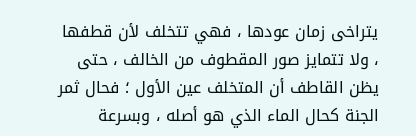يتراخى زمان عودها ، فهي تتخلف لأن قطفها ، ولا تتمايز صور المقطوف من الخالف ، حتى يظن القاطف أن المتخلف عين الأول ؛ فحال ثمر الجنة كحال الماء الذي هو أصله ، وبسرعة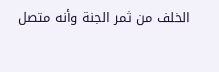الخلف من ثمر الجنة وأنه متصل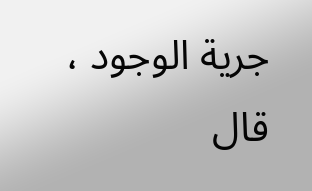جرية الوجود ، قال